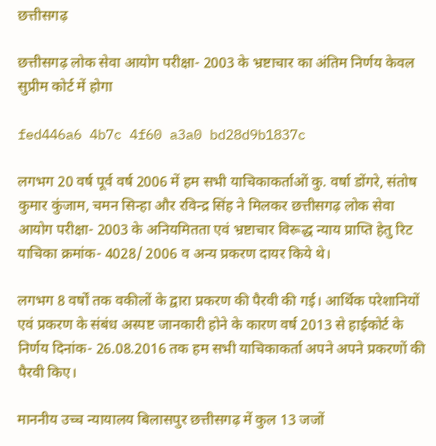छत्तीसगढ़

छत्तीसगढ़ लोक सेवा आयोग परीक्षा- 2003 के भ्रष्टाचार का अंतिम निर्णय केवल सुप्रीम कोर्ट में होगा

fed446a6 4b7c 4f60 a3a0 bd28d9b1837c

लगभग 20 वर्ष पूर्व वर्ष 2006 में हम सभी याचिकाकर्ताओं कु. वर्षा डोंगरे, संतोष कुमार कुंजाम, चमन सिन्हा और रविन्द्र सिंह ने मिलकर छत्तीसगढ़ लोक सेवा आयोग परीक्षा- 2003 के अनियमितता एवं भ्रष्टाचार विरूद्ध न्याय प्राप्ति हेतु रिट याचिका क्रमांक- 4028/ 2006 व अन्य प्रकरण दायर किये थे।

लगभग 8 वर्षों तक वकीलों के द्वारा प्रकरण की पैरवी की गई। आर्थिक परेशानियों एवं प्रकरण के संबंध अस्पष्ट जानकारी होने के कारण वर्ष 2013 से हाईकोर्ट के निर्णय दिनांक- 26.08.2016 तक हम सभी याचिकाकर्ता अपने अपने प्रकरणों की पैरवी किए।

माननीय उच्च न्यायालय बिलासपुर छत्तीसगढ़ में कुल 13 जजों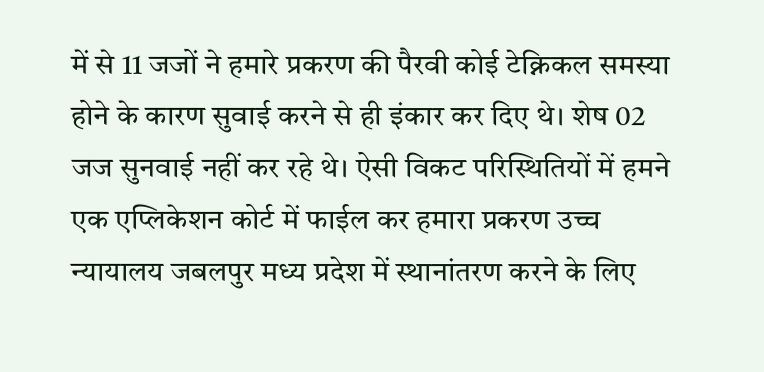में से 11 जजों ने हमारे प्रकरण की पैरवी कोई टेक्निकल समस्या होने के कारण सुवाई करने से ही इंकार कर दिए थे। शेष 02 जज सुनवाई नहीं कर रहे थे। ऐसी विकट परिस्थितियों में हमने एक एप्लिकेशन कोर्ट में फाईल कर हमारा प्रकरण उच्च न्यायालय जबलपुर मध्य प्रदेश में स्थानांतरण करने के लिए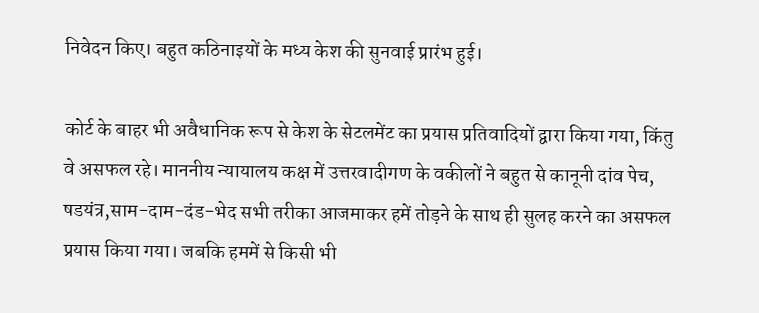निवेदन किए। बहुत कठिनाइयों के मध्य केश की सुनवाई प्रारंभ हुई।

कोर्ट के बाहर भी अवैधानिक रूप से केश के सेटलमेंट का प्रयास प्रतिवादियों द्वारा किया गया, किंतु वे असफल रहे। माननीय न्यायालय कक्ष में उत्तरवादीगण के वकीलों ने बहुत से कानूनी दांव पेच, षडयंत्र,साम-दाम-दंड-भेद सभी तरीका आजमाकर हमें तोड़ने के साथ ही सुलह करने का असफल प्रयास किया गया। जबकि हममें से किसी भी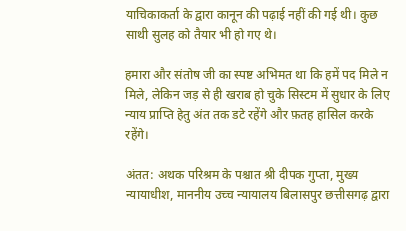याचिकाकर्ता के द्वारा कानून की पढ़ाई नहीं की गई थी। कुछ साथी सुलह को तैयार भी हो गए थे।

हमारा और संतोष जी का स्पष्ट अभिमत था कि हमें पद मिले न मिले, लेकिन जड़ से ही खराब हो चुके सिस्टम में सुधार के लिए न्याय प्राप्ति हेतु अंत तक डटे रहेंगे और फ़तह हासिल करके रहेंगे।

अंतत: अथक परिश्रम के पश्चात श्री दीपक गुप्ता, मुख्य न्यायाधीश, माननीय उच्च न्यायालय बिलासपुर छत्तीसगढ़ द्वारा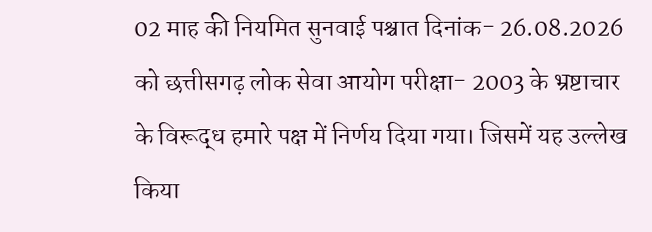02 माह की नियमित सुनवाई पश्चात दिनांक- 26.08.2026 को छत्तीसगढ़ लोक सेवा आयोग परीक्षा- 2003 के भ्रष्टाचार के विरूद्ध हमारे पक्ष में निर्णय दिया गया। जिसमें यह उल्लेख किया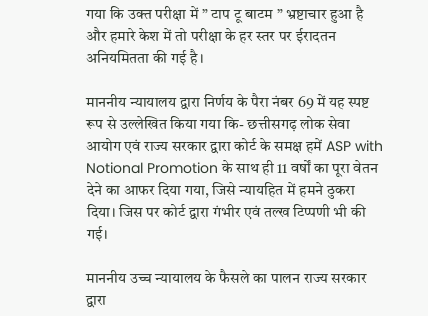गया कि उक्त परीक्षा में ” टाप टू बाटम ” भ्रष्टाचार हुआ है और हमारे केश में तो परीक्षा के हर स्तर पर ईरादतन अनियमितता की गई है।

माननीय न्यायालय द्वारा निर्णय के पैरा नंबर 69 में यह स्पष्ट रूप से उल्लेखित किया गया कि- छत्तीसगढ़ लोक सेवा आयोग एवं राज्य सरकार द्वारा कोर्ट के समक्ष हमें ASP with Notional Promotion के साथ ही 11 वर्षों का पूरा वेतन देने का आफर दिया गया, जिसे न्यायहित में हमने ठुकरा दिया। जिस पर कोर्ट द्वारा गंभीर एवं तल्ख टिप्पणी भी की गई।

माननीय उच्च न्यायालय के फैसले का पालन राज्य सरकार द्वारा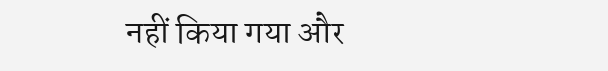नहीं किया गया और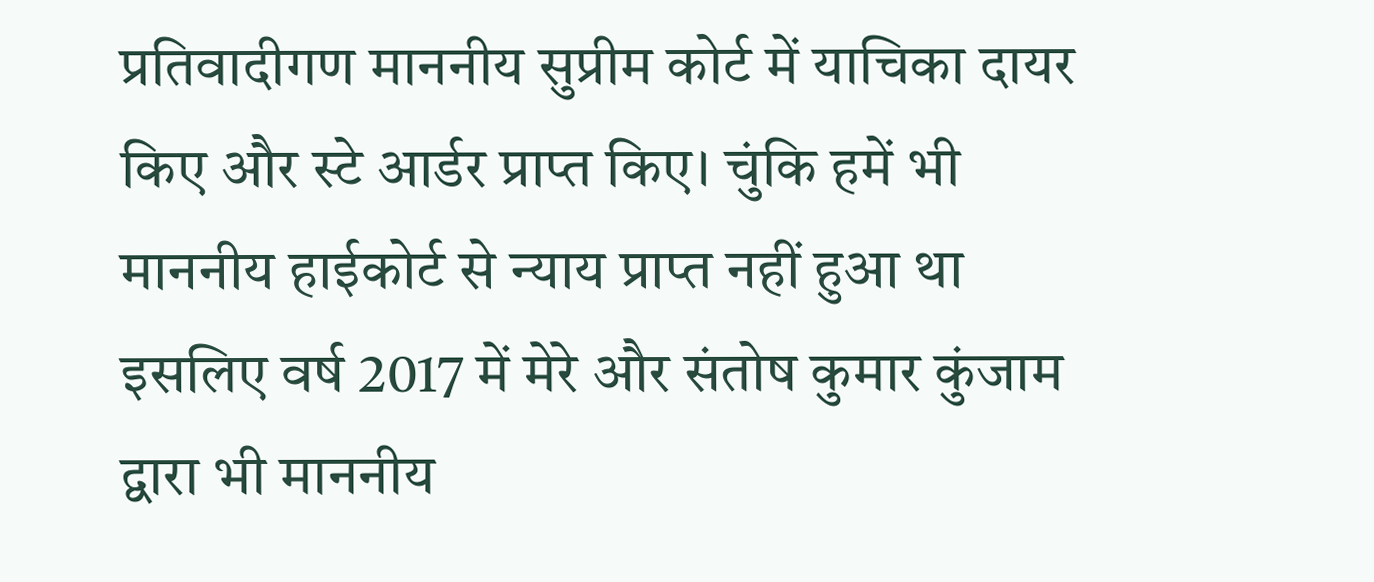प्रतिवादीगण माननीय सुप्रीम कोर्ट में याचिका दायर किए और स्टे आर्डर प्राप्त किए। चुंकि हमें भी माननीय हाईकोर्ट से न्याय प्राप्त नहीं हुआ था इसलिए वर्ष 2017 में मेरे और संतोष कुमार कुंजाम द्वारा भी माननीय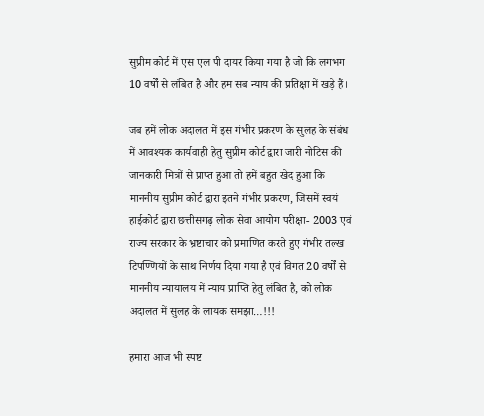सुप्रीम कोर्ट में एस एल पी दायर किया गया है जो कि लगभग 10 वर्षों से लंबित है और हम सब न्याय की प्रतिक्षा में खड़े हैं।

जब हमें लोक अदालत में इस गंभीर प्रकरण के सुलह के संबंध में आवश्यक कार्यवाही हेतु सुप्रीम कोर्ट द्वारा जारी नोटिस की जानकारी मित्रों से प्राप्त हुआ तो हमें बहुत खेद हुआ कि माननीय सुप्रीम कोर्ट द्वारा इतने गंभीर प्रकरण, जिसमें स्वयं हाईकोर्ट द्वारा छत्तीसगढ़ लोक सेवा आयोग परीक्षा- 2003 एवं राज्य सरकार के भ्रष्टाचार को प्रमाणित करते हुए गंभीर तल्ख टिपण्णियों के साथ निर्णय दिया गया है एवं विगत 20 वर्षों से माननीय न्यायालय में न्याय प्राप्ति हेतु लंबित है, को लोक अदालत में सुलह के लायक समझा…!!!

हमारा आज भी स्पष्ट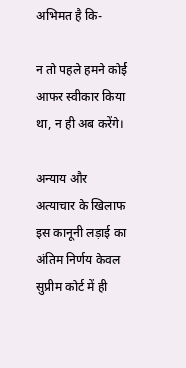अभिमत है कि-

न तो पहले हमने कोर्ई आफर स्वीकार किया था, न ही अब करेंगे।

अन्याय और अत्याचार के खिलाफ इस कानूनी लड़ाई का अंतिम निर्णय केवल सुप्रीम कोर्ट में ही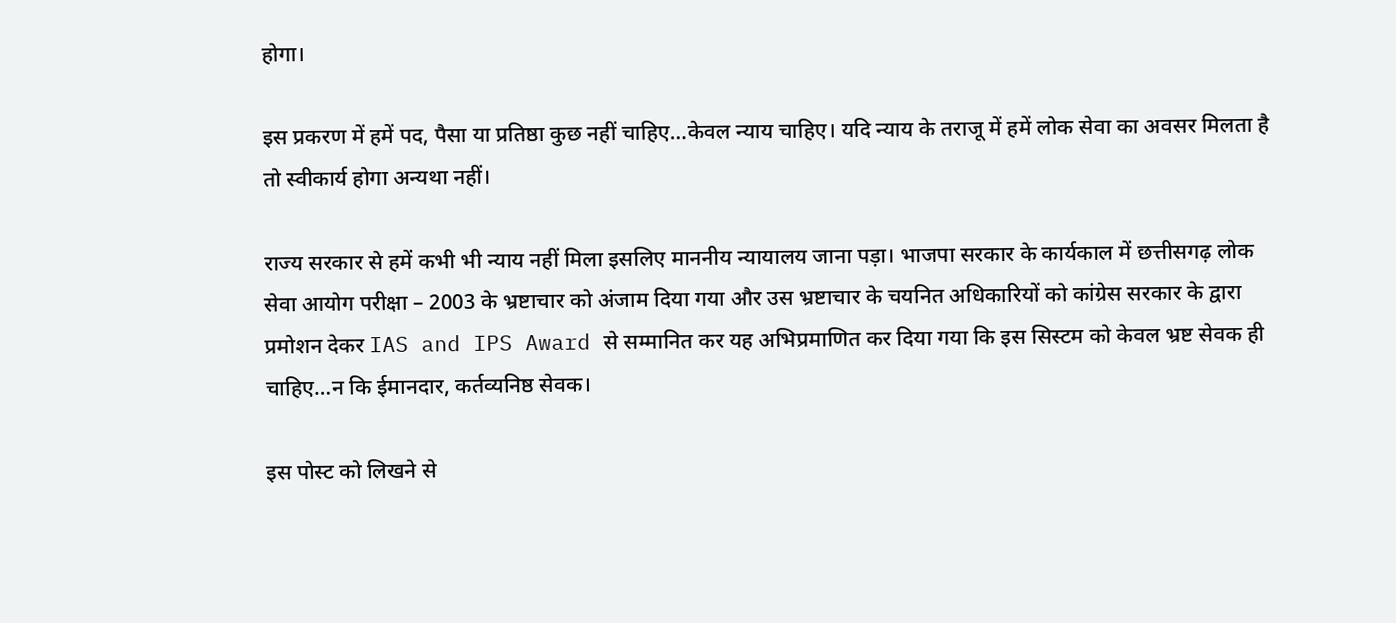होगा।

इस प्रकरण में हमें पद, पैसा या प्रतिष्ठा कुछ नहीं चाहिए…केवल न्याय चाहिए। यदि न्याय के तराजू में हमें लोक सेवा का अवसर मिलता है तो स्वीकार्य होगा अन्यथा नहीं।

राज्य सरकार से हमें कभी भी न्याय नहीं मिला इसलिए माननीय न्यायालय जाना पड़ा। भाजपा सरकार के कार्यकाल में छत्तीसगढ़ लोक सेवा आयोग परीक्षा – 2003 के भ्रष्टाचार को अंजाम दिया गया और उस भ्रष्टाचार के चयनित अधिकारियों को कांग्रेस सरकार के द्वारा प्रमोशन देकर IAS and IPS Award से सम्मानित कर यह अभिप्रमाणित कर दिया गया कि इस सिस्टम को केवल भ्रष्ट सेवक ही चाहिए…न कि ईमानदार, कर्तव्यनिष्ठ सेवक।

इस पोस्ट को लिखने से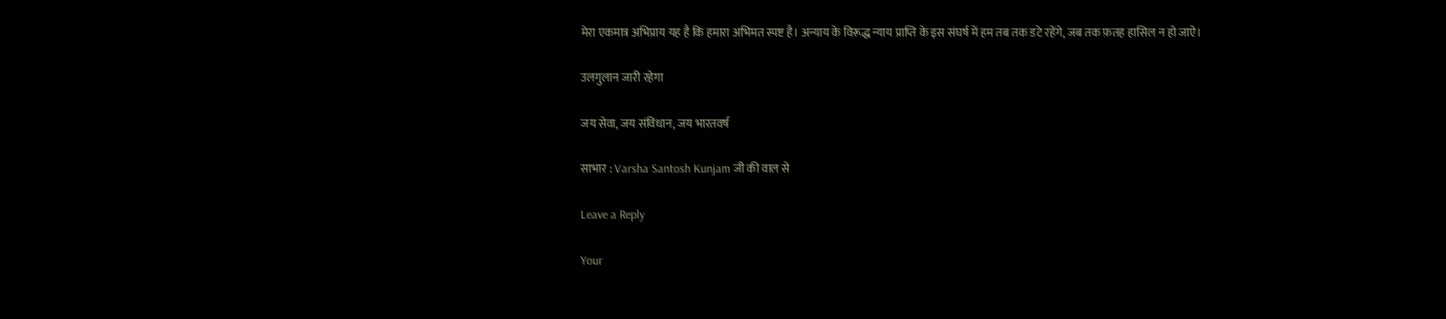मेरा एकमात्र अभिप्राय यह है कि हमारा अभिमत स्पष्ट है। अन्याय के विरूद्ध न्याय प्राप्ति के इस संघर्ष में हम तब तक डटे रहेंगे, जब तक फ़तह हासिल न हो जाऐ।

उलगुलान जारी रहेगा

जय सेवा, जय संविधान, जय भारतवर्ष

साभार : Varsha Santosh Kunjam जी की वाल से

Leave a Reply

Your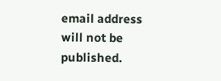email address will not be published.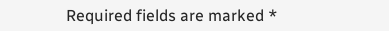Required fields are marked *